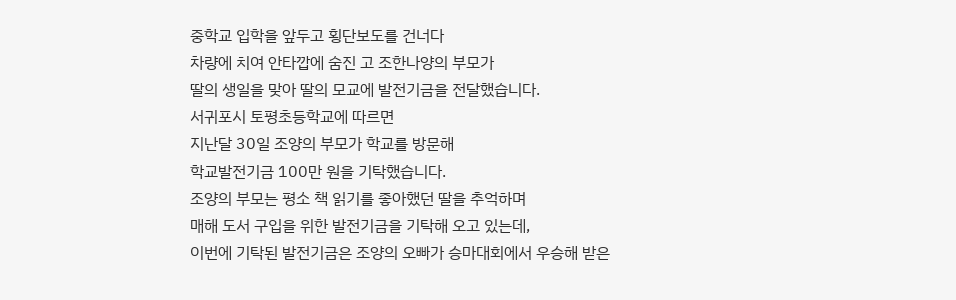중학교 입학을 앞두고 횡단보도를 건너다
차량에 치여 안타깝에 숨진 고 조한나양의 부모가
딸의 생일을 맞아 딸의 모교에 발전기금을 전달했습니다.
서귀포시 토평초등학교에 따르면
지난달 30일 조양의 부모가 학교를 방문해
학교발전기금 100만 원을 기탁했습니다.
조양의 부모는 평소 책 읽기를 좋아했던 딸을 추억하며
매해 도서 구입을 위한 발전기금을 기탁해 오고 있는데,
이번에 기탁된 발전기금은 조양의 오빠가 승마대회에서 우승해 받은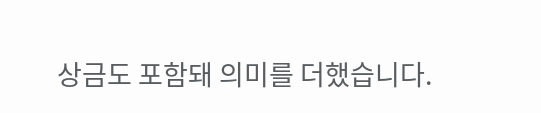상금도 포함돼 의미를 더했습니다.